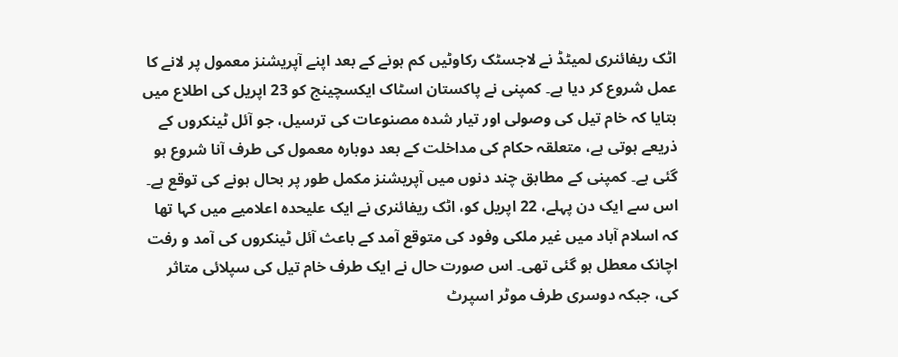اٹک ریفائنری لمیٹڈ نے لاجسٹک رکاوٹیں کم ہونے کے بعد اپنے آپریشنز معمول پر لانے کا عمل شروع کر دیا ہے۔ کمپنی نے پاکستان اسٹاک ایکسچینج کو 23 اپریل کی اطلاع میں بتایا کہ خام تیل کی وصولی اور تیار شدہ مصنوعات کی ترسیل، جو آئل ٹینکروں کے ذریعے ہوتی ہے، متعلقہ حکام کی مداخلت کے بعد دوبارہ معمول کی طرف آنا شروع ہو گئی ہے۔ کمپنی کے مطابق چند دنوں میں آپریشنز مکمل طور پر بحال ہونے کی توقع ہے۔
اس سے ایک دن پہلے، 22 اپریل کو، اٹک ریفائنری نے ایک علیحدہ اعلامیے میں کہا تھا کہ اسلام آباد میں غیر ملکی وفود کی متوقع آمد کے باعث آئل ٹینکروں کی آمد و رفت اچانک معطل ہو گئی تھی۔ اس صورت حال نے ایک طرف خام تیل کی سپلائی متاثر کی، جبکہ دوسری طرف موٹر اسپرٹ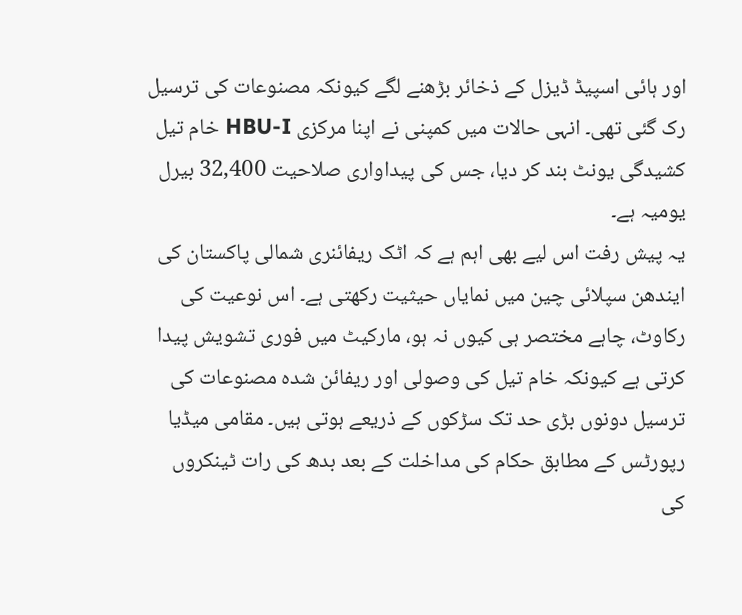اور ہائی اسپیڈ ڈیزل کے ذخائر بڑھنے لگے کیونکہ مصنوعات کی ترسیل رک گئی تھی۔ انہی حالات میں کمپنی نے اپنا مرکزی HBU-I خام تیل کشیدگی یونٹ بند کر دیا، جس کی پیداواری صلاحیت 32,400 بیرل یومیہ ہے۔
یہ پیش رفت اس لیے بھی اہم ہے کہ اٹک ریفائنری شمالی پاکستان کی ایندھن سپلائی چین میں نمایاں حیثیت رکھتی ہے۔ اس نوعیت کی رکاوٹ، چاہے مختصر ہی کیوں نہ ہو، مارکیٹ میں فوری تشویش پیدا کرتی ہے کیونکہ خام تیل کی وصولی اور ریفائن شدہ مصنوعات کی ترسیل دونوں بڑی حد تک سڑکوں کے ذریعے ہوتی ہیں۔ مقامی میڈیا رپورٹس کے مطابق حکام کی مداخلت کے بعد بدھ کی رات ٹینکروں کی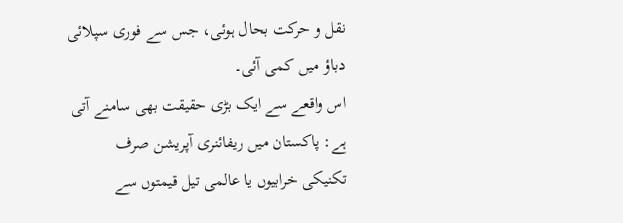نقل و حرکت بحال ہوئی، جس سے فوری سپلائی دباؤ میں کمی آئی۔
اس واقعے سے ایک بڑی حقیقت بھی سامنے آتی ہے: پاکستان میں ریفائنری آپریشن صرف تکنیکی خرابیوں یا عالمی تیل قیمتوں سے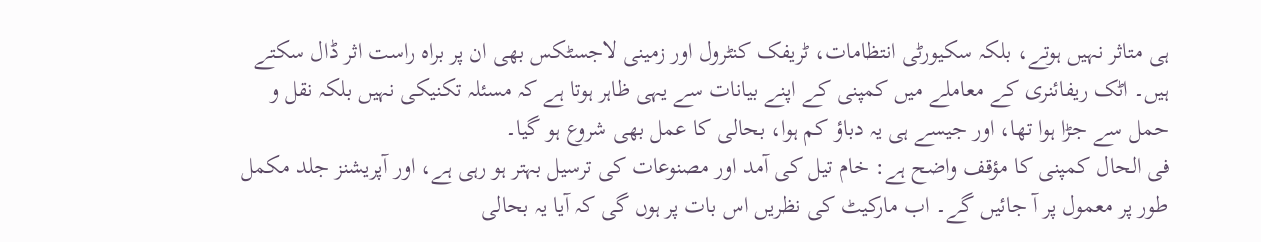ہی متاثر نہیں ہوتے، بلکہ سکیورٹی انتظامات، ٹریفک کنٹرول اور زمینی لاجسٹکس بھی ان پر براہ راست اثر ڈال سکتے ہیں۔ اٹک ریفائنری کے معاملے میں کمپنی کے اپنے بیانات سے یہی ظاہر ہوتا ہے کہ مسئلہ تکنیکی نہیں بلکہ نقل و حمل سے جڑا ہوا تھا، اور جیسے ہی یہ دباؤ کم ہوا، بحالی کا عمل بھی شروع ہو گیا۔
فی الحال کمپنی کا مؤقف واضح ہے: خام تیل کی آمد اور مصنوعات کی ترسیل بہتر ہو رہی ہے، اور آپریشنز جلد مکمل طور پر معمول پر آ جائیں گے۔ اب مارکیٹ کی نظریں اس بات پر ہوں گی کہ آیا یہ بحالی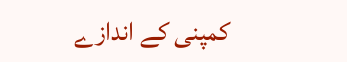کمپنی کے اندازے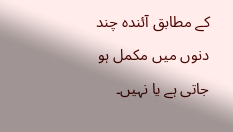کے مطابق آئندہ چند دنوں میں مکمل ہو جاتی ہے یا نہیں۔